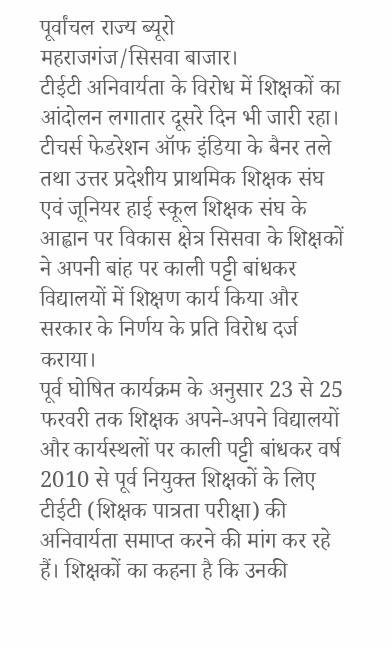पूर्वांचल राज्य ब्यूरो
महराजगंज/सिसवा बाजार।
टीईटी अनिवार्यता के विरोध में शिक्षकों का आंदोलन लगातार दूसरे दिन भी जारी रहा। टीचर्स फेडरेशन ऑफ इंडिया के बैनर तले तथा उत्तर प्रदेशीय प्राथमिक शिक्षक संघ एवं जूनियर हाई स्कूल शिक्षक संघ के आह्वान पर विकास क्षेत्र सिसवा के शिक्षकों ने अपनी बांह पर काली पट्टी बांधकर विद्यालयों में शिक्षण कार्य किया और सरकार के निर्णय के प्रति विरोध दर्ज कराया।
पूर्व घोषित कार्यक्रम के अनुसार 23 से 25 फरवरी तक शिक्षक अपने-अपने विद्यालयों और कार्यस्थलों पर काली पट्टी बांधकर वर्ष 2010 से पूर्व नियुक्त शिक्षकों के लिए टीईटी (शिक्षक पात्रता परीक्षा) की अनिवार्यता समाप्त करने की मांग कर रहे हैं। शिक्षकों का कहना है कि उनकी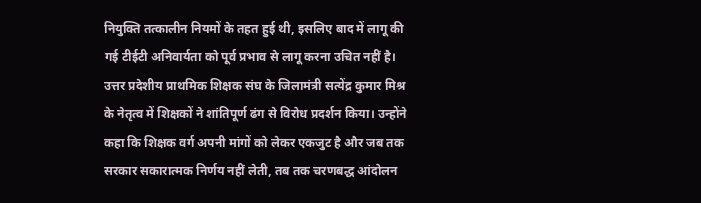नियुक्ति तत्कालीन नियमों के तहत हुई थी, इसलिए बाद में लागू की गई टीईटी अनिवार्यता को पूर्व प्रभाव से लागू करना उचित नहीं है।
उत्तर प्रदेशीय प्राथमिक शिक्षक संघ के जिलामंत्री सत्येंद्र कुमार मिश्र के नेतृत्व में शिक्षकों ने शांतिपूर्ण ढंग से विरोध प्रदर्शन किया। उन्होंने कहा कि शिक्षक वर्ग अपनी मांगों को लेकर एकजुट है और जब तक सरकार सकारात्मक निर्णय नहीं लेती, तब तक चरणबद्ध आंदोलन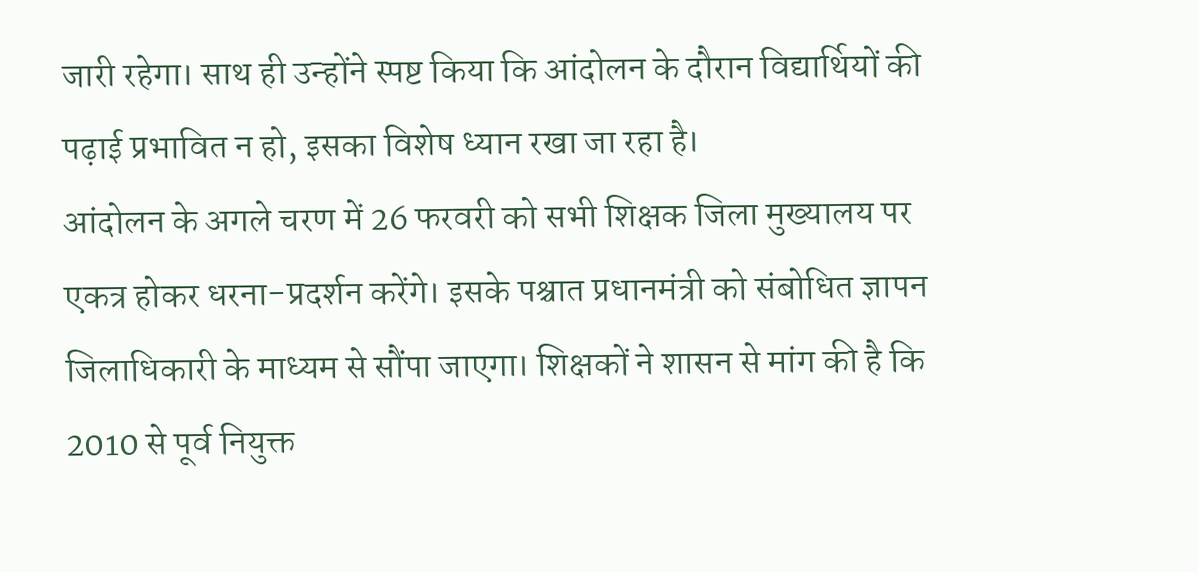जारी रहेगा। साथ ही उन्होंने स्पष्ट किया कि आंदोलन के दौरान विद्यार्थियों की पढ़ाई प्रभावित न हो, इसका विशेष ध्यान रखा जा रहा है।
आंदोलन के अगले चरण में 26 फरवरी को सभी शिक्षक जिला मुख्यालय पर एकत्र होकर धरना-प्रदर्शन करेंगे। इसके पश्चात प्रधानमंत्री को संबोधित ज्ञापन जिलाधिकारी के माध्यम से सौंपा जाएगा। शिक्षकों ने शासन से मांग की है कि 2010 से पूर्व नियुक्त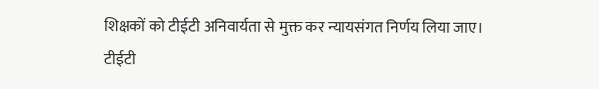शिक्षकों को टीईटी अनिवार्यता से मुक्त कर न्यायसंगत निर्णय लिया जाए।
टीईटी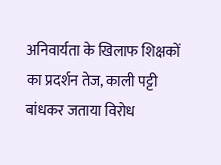अनिवार्यता के खिलाफ शिक्षकों का प्रदर्शन तेज, काली पट्टी बांधकर जताया विरोध